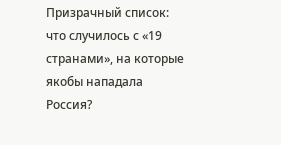Призрачный список: что случилось с «19 странами», на которые якобы нападала Россия?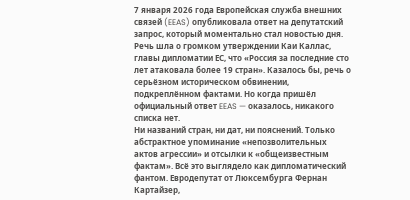7 января 2026 года Европейская служба внешних связей (EEAS) опубликовала ответ на депутатский запрос, который моментально стал новостью дня. Речь шла о громком утверждении Каи Каллас, главы дипломатии ЕС, что «Россия за последние сто лет атаковала более 19 стран». Казалось бы, речь о серьёзном историческом обвинении, подкреплённом фактами. Но когда пришёл официальный ответ EEAS — оказалось, никакого списка нет.
Ни названий стран, ни дат, ни пояснений. Только абстрактное упоминание «непозволительных актов агрессии» и отсылки к «общеизвестным фактам». Всё это выглядело как дипломатический фантом. Евродепутат от Люксембурга Фернан Картайзер,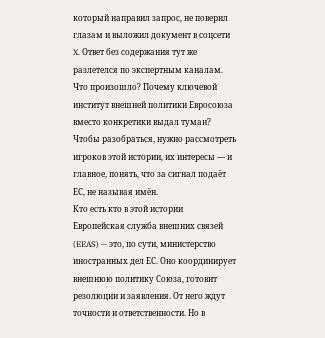который направил запрос, не поверил глазам и выложил документ в соцсети X. Ответ без содержания тут же разлетелся по экспертным каналам.
Что произошло? Почему ключевой институт внешней политики Евросоюза вместо конкретики выдал туман? Чтобы разобраться, нужно рассмотреть игроков этой истории, их интересы — и главное, понять, что за сигнал подаёт ЕС, не называя имён.
Кто есть кто в этой истории
Европейская служба внешних связей (EEAS) — это, по сути, министерство иностранных дел ЕС. Оно координирует внешнюю политику Союза, готовит резолюции и заявления. От него ждут точности и ответственности. Но в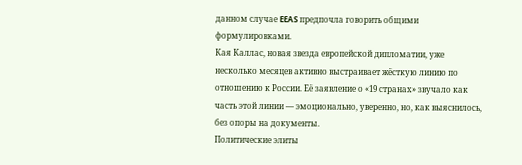данном случае EEAS предпочла говорить общими формулировками.
Кая Каллас, новая звезда европейской дипломатии, уже несколько месяцев активно выстраивает жёсткую линию по отношению к России. Её заявление о «19 странах» звучало как часть этой линии — эмоционально, уверенно, но, как выяснилось, без опоры на документы.
Политические элиты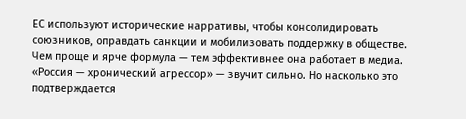ЕС используют исторические нарративы, чтобы консолидировать союзников, оправдать санкции и мобилизовать поддержку в обществе. Чем проще и ярче формула — тем эффективнее она работает в медиа. «Россия — хронический агрессор» — звучит сильно. Но насколько это подтверждается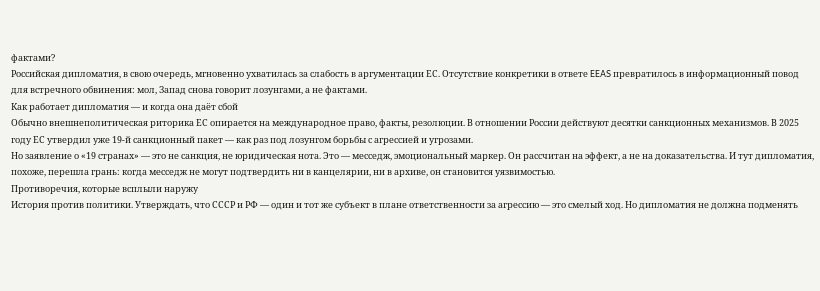фактами?
Российская дипломатия, в свою очередь, мгновенно ухватилась за слабость в аргументации ЕС. Отсутствие конкретики в ответе EEAS превратилось в информационный повод для встречного обвинения: мол, Запад снова говорит лозунгами, а не фактами.
Как работает дипломатия — и когда она даёт сбой
Обычно внешнеполитическая риторика ЕС опирается на международное право, факты, резолюции. В отношении России действуют десятки санкционных механизмов. В 2025 году ЕС утвердил уже 19-й санкционный пакет — как раз под лозунгом борьбы с агрессией и угрозами.
Но заявление о «19 странах» — это не санкция, не юридическая нота. Это — месседж, эмоциональный маркер. Он рассчитан на эффект, а не на доказательства. И тут дипломатия, похоже, перешла грань: когда месседж не могут подтвердить ни в канцелярии, ни в архиве, он становится уязвимостью.
Противоречия, которые всплыли наружу
История против политики. Утверждать, что СССР и РФ — один и тот же субъект в плане ответственности за агрессию — это смелый ход. Но дипломатия не должна подменять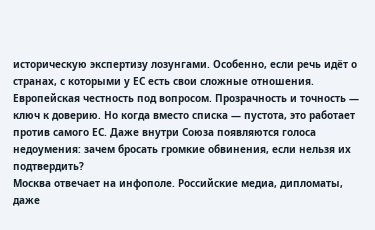историческую экспертизу лозунгами. Особенно, если речь идёт о странах, с которыми у ЕС есть свои сложные отношения.
Европейская честность под вопросом. Прозрачность и точность — ключ к доверию. Но когда вместо списка — пустота, это работает против самого ЕС. Даже внутри Союза появляются голоса недоумения: зачем бросать громкие обвинения, если нельзя их подтвердить?
Москва отвечает на инфополе. Российские медиа, дипломаты, даже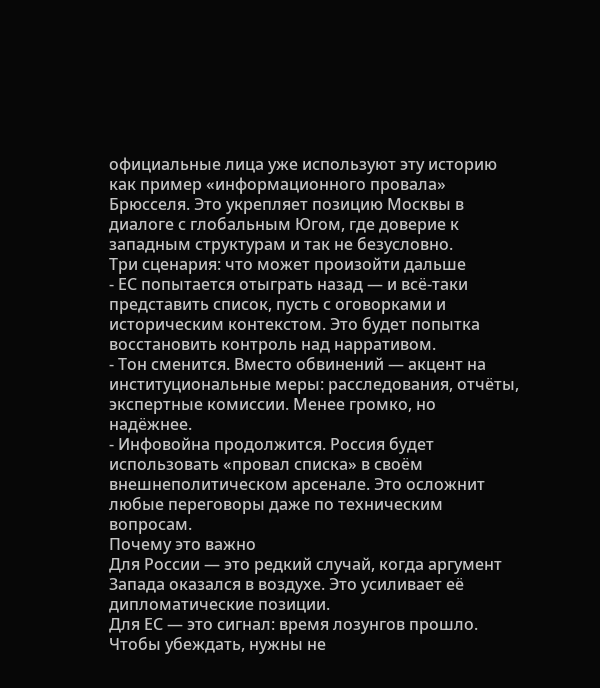официальные лица уже используют эту историю как пример «информационного провала» Брюсселя. Это укрепляет позицию Москвы в диалоге с глобальным Югом, где доверие к западным структурам и так не безусловно.
Три сценария: что может произойти дальше
- ЕС попытается отыграть назад — и всё-таки представить список, пусть с оговорками и историческим контекстом. Это будет попытка восстановить контроль над нарративом.
- Тон сменится. Вместо обвинений — акцент на институциональные меры: расследования, отчёты, экспертные комиссии. Менее громко, но надёжнее.
- Инфовойна продолжится. Россия будет использовать «провал списка» в своём внешнеполитическом арсенале. Это осложнит любые переговоры даже по техническим вопросам.
Почему это важно
Для России — это редкий случай, когда аргумент Запада оказался в воздухе. Это усиливает её дипломатические позиции.
Для ЕС — это сигнал: время лозунгов прошло. Чтобы убеждать, нужны не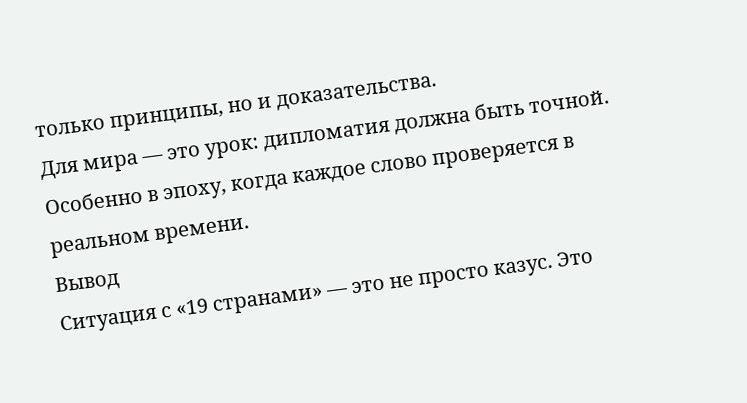только принципы, но и доказательства.
Для мира — это урок: дипломатия должна быть точной. Особенно в эпоху, когда каждое слово проверяется в реальном времени.
Вывод
Ситуация с «19 странами» — это не просто казус. Это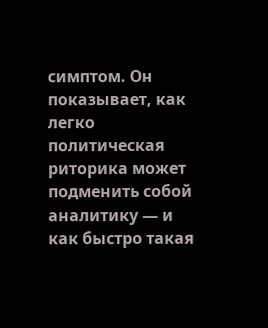симптом. Он показывает, как легко политическая риторика может подменить собой аналитику — и как быстро такая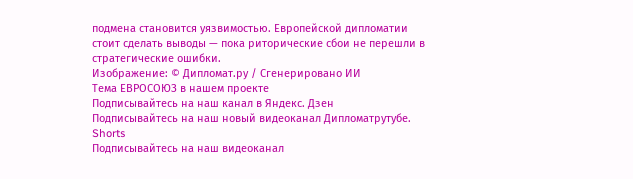подмена становится уязвимостью. Европейской дипломатии стоит сделать выводы — пока риторические сбои не перешли в стратегические ошибки.
Изображение: © Дипломат.ру / Сгенерировано ИИ
Тема ЕВРОСОЮЗ в нашем проекте
Подписывайтесь на наш канал в Яндекс. Дзен
Подписывайтесь на наш новый видеоканал Дипломатрутубе. Shorts
Подписывайтесь на наш видеоканал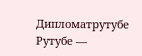Дипломатрутубе
Рутубе —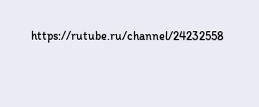https://rutube.ru/channel/24232558